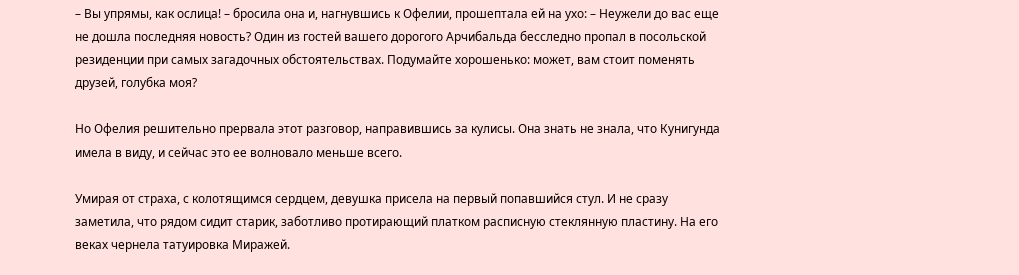– Вы упрямы, как ослица! – бросила она и, нагнувшись к Офелии, прошептала ей на ухо: – Неужели до вас еще не дошла последняя новость? Один из гостей вашего дорогого Арчибальда бесследно пропал в посольской резиденции при самых загадочных обстоятельствах. Подумайте хорошенько: может, вам стоит поменять друзей, голубка моя?

Но Офелия решительно прервала этот разговор, направившись за кулисы. Она знать не знала, что Кунигунда имела в виду, и сейчас это ее волновало меньше всего.

Умирая от страха, с колотящимся сердцем, девушка присела на первый попавшийся стул. И не сразу заметила, что рядом сидит старик, заботливо протирающий платком расписную стеклянную пластину. На его веках чернела татуировка Миражей.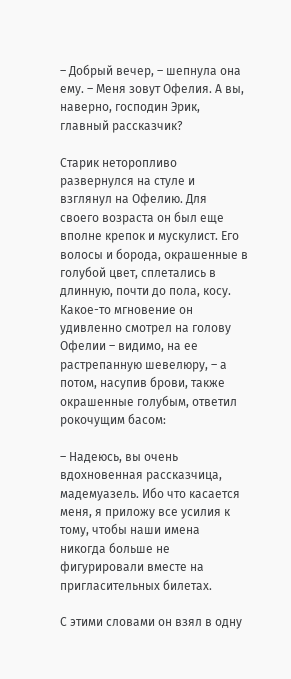– Добрый вечер, – шепнула она ему. – Меня зовут Офелия. А вы, наверно, господин Эрик, главный рассказчик?

Старик неторопливо развернулся на стуле и взглянул на Офелию. Для своего возраста он был еще вполне крепок и мускулист. Его волосы и борода, окрашенные в голубой цвет, сплетались в длинную, почти до пола, косу. Какое-то мгновение он удивленно смотрел на голову Офелии – видимо, на ее растрепанную шевелюру, – а потом, насупив брови, также окрашенные голубым, ответил рокочущим басом:

– Надеюсь, вы очень вдохновенная рассказчица, мадемуазель. Ибо что касается меня, я приложу все усилия к тому, чтобы наши имена никогда больше не фигурировали вместе на пригласительных билетах.

С этими словами он взял в одну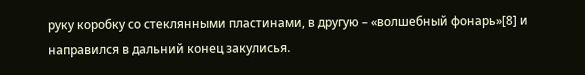руку коробку со стеклянными пластинами, в другую – «волшебный фонарь»[8] и направился в дальний конец закулисья.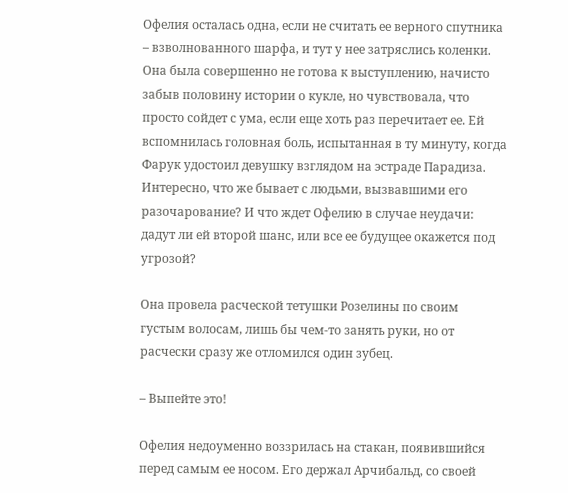Офелия осталась одна, если не считать ее верного спутника – взволнованного шарфа, и тут у нее затряслись коленки. Она была совершенно не готова к выступлению, начисто забыв половину истории о кукле, но чувствовала, что просто сойдет с ума, если еще хоть раз перечитает ее. Ей вспомнилась головная боль, испытанная в ту минуту, когда Фарук удостоил девушку взглядом на эстраде Парадиза. Интересно, что же бывает с людьми, вызвавшими его разочарование? И что ждет Офелию в случае неудачи: дадут ли ей второй шанс, или все ее будущее окажется под угрозой?

Она провела расческой тетушки Розелины по своим густым волосам, лишь бы чем-то занять руки, но от расчески сразу же отломился один зубец.

– Выпейте это!

Офелия недоуменно воззрилась на стакан, появившийся перед самым ее носом. Его держал Арчибальд, со своей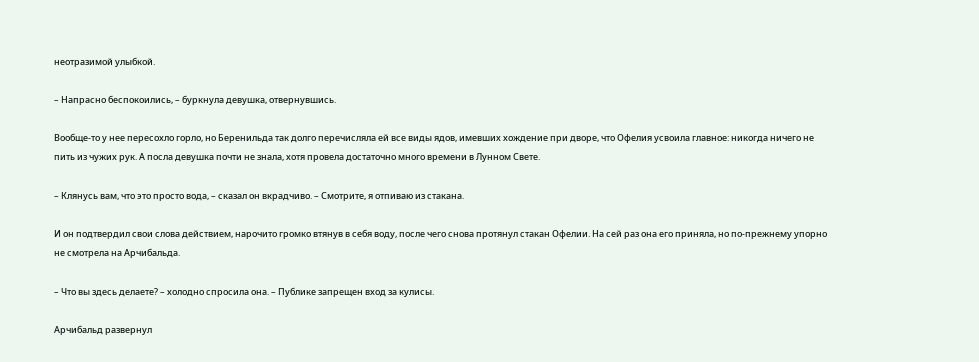неотразимой улыбкой.

– Напрасно беспокоились, – буркнула девушка, отвернувшись.

Вообще-то у нее пересохло горло, но Беренильда так долго перечисляла ей все виды ядов, имевших хождение при дворе, что Офелия усвоила главное: никогда ничего не пить из чужих рук. А посла девушка почти не знала, хотя провела достаточно много времени в Лунном Свете.

– Клянусь вам, что это просто вода, – сказал он вкрадчиво. – Смотрите, я отпиваю из стакана.

И он подтвердил свои слова действием, нарочито громко втянув в себя воду, после чего снова протянул стакан Офелии. На сей раз она его приняла, но по-прежнему упорно не смотрела на Арчибальда.

– Что вы здесь делаете? – холодно спросила она. – Публике запрещен вход за кулисы.

Арчибальд развернул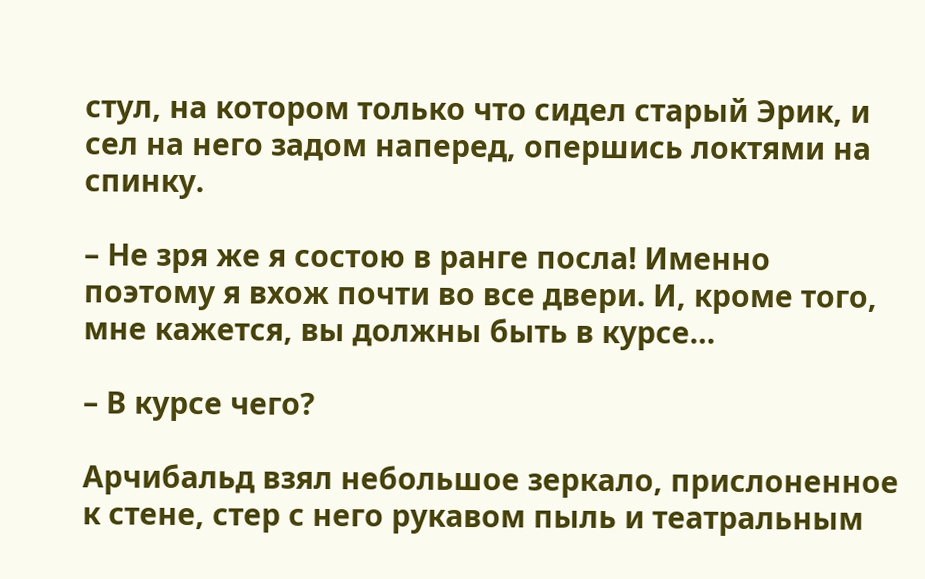стул, на котором только что сидел старый Эрик, и сел на него задом наперед, опершись локтями на спинку.

– Не зря же я состою в ранге посла! Именно поэтому я вхож почти во все двери. И, кроме того, мне кажется, вы должны быть в курсе…

– В курсе чего?

Арчибальд взял небольшое зеркало, прислоненное к стене, стер с него рукавом пыль и театральным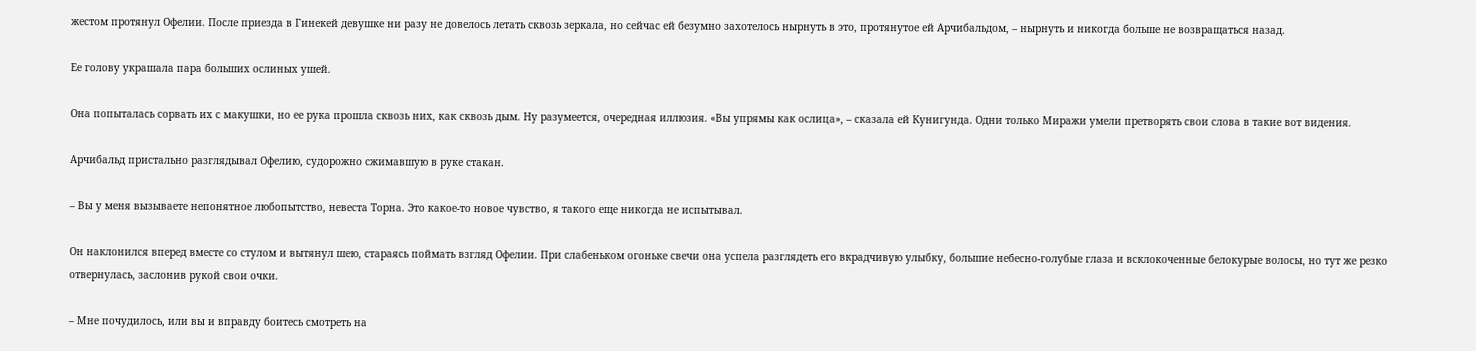жестом протянул Офелии. После приезда в Гинекей девушке ни разу не довелось летать сквозь зеркала, но сейчас ей безумно захотелось нырнуть в это, протянутое ей Арчибальдом, – нырнуть и никогда больше не возвращаться назад.

Ее голову украшала пара больших ослиных ушей.

Она попыталась сорвать их с макушки, но ее рука прошла сквозь них, как сквозь дым. Ну разумеется, очередная иллюзия. «Вы упрямы как ослица», – сказала ей Кунигунда. Одни только Миражи умели претворять свои слова в такие вот видения.

Арчибальд пристально разглядывал Офелию, судорожно сжимавшую в руке стакан.

– Вы у меня вызываете непонятное любопытство, невеста Торна. Это какое-то новое чувство, я такого еще никогда не испытывал.

Он наклонился вперед вместе со стулом и вытянул шею, стараясь поймать взгляд Офелии. При слабеньком огоньке свечи она успела разглядеть его вкрадчивую улыбку, большие небесно-голубые глаза и всклокоченные белокурые волосы, но тут же резко отвернулась, заслонив рукой свои очки.

– Мне почудилось, или вы и вправду боитесь смотреть на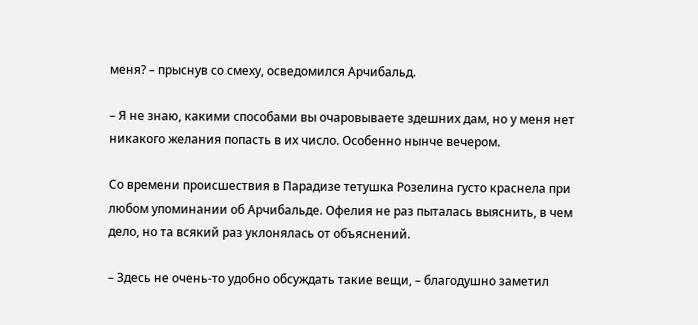меня? – прыснув со смеху, осведомился Арчибальд.

– Я не знаю, какими способами вы очаровываете здешних дам, но у меня нет никакого желания попасть в их число. Особенно нынче вечером.

Со времени происшествия в Парадизе тетушка Розелина густо краснела при любом упоминании об Арчибальде. Офелия не раз пыталась выяснить, в чем дело, но та всякий раз уклонялась от объяснений.

– Здесь не очень-то удобно обсуждать такие вещи, – благодушно заметил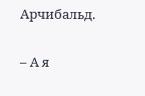Арчибальд.

– А я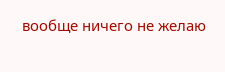вообще ничего не желаю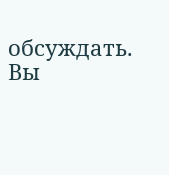обсуждать. Вы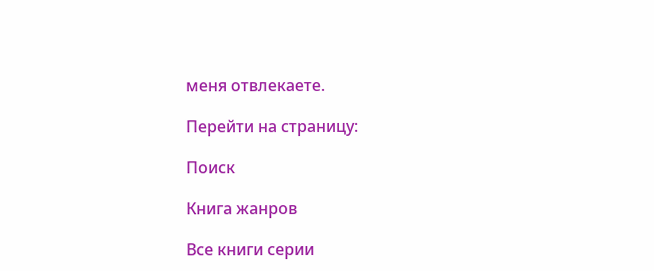меня отвлекаете.

Перейти на страницу:

Поиск

Книга жанров

Все книги серии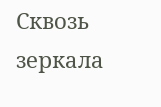Сквозь зеркала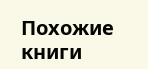Похожие книги